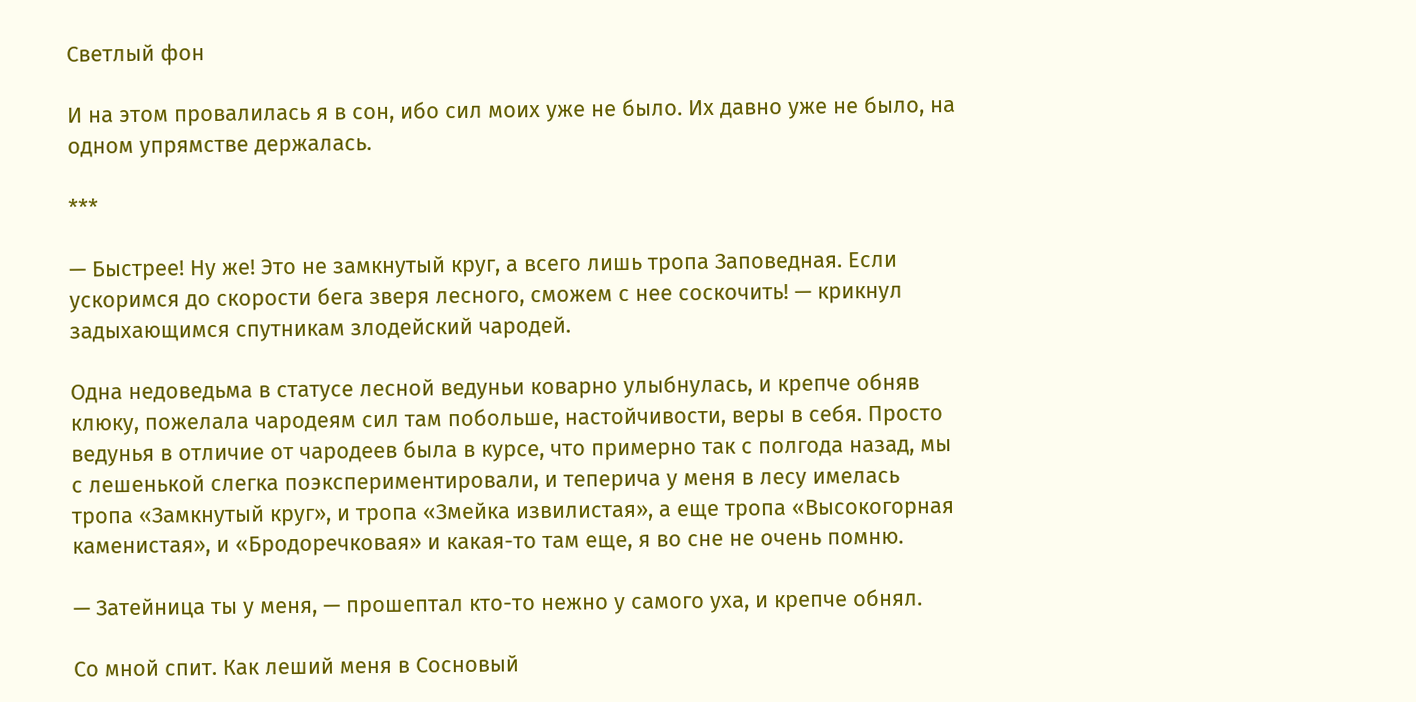Светлый фон

И на этом провалилась я в сон, ибо сил моих уже не было. Их давно уже не было, на одном упрямстве держалась.

***

— Быстрее! Ну же! Это не замкнутый круг, а всего лишь тропа Заповедная. Если ускоримся до скорости бега зверя лесного, сможем с нее соскочить! — крикнул задыхающимся спутникам злодейский чародей.

Одна недоведьма в статусе лесной ведуньи коварно улыбнулась, и крепче обняв клюку, пожелала чародеям сил там побольше, настойчивости, веры в себя. Просто ведунья в отличие от чародеев была в курсе, что примерно так с полгода назад, мы с лешенькой слегка поэкспериментировали, и теперича у меня в лесу имелась тропа «Замкнутый круг», и тропа «Змейка извилистая», а еще тропа «Высокогорная каменистая», и «Бродоречковая» и какая-то там еще, я во сне не очень помню.

— Затейница ты у меня, — прошептал кто-то нежно у самого уха, и крепче обнял.

Со мной спит. Как леший меня в Сосновый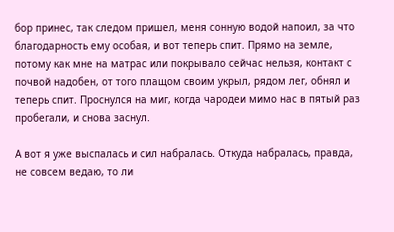бор принес, так следом пришел, меня сонную водой напоил, за что благодарность ему особая, и вот теперь спит. Прямо на земле, потому как мне на матрас или покрывало сейчас нельзя, контакт с почвой надобен, от того плащом своим укрыл, рядом лег, обнял и теперь спит. Проснулся на миг, когда чародеи мимо нас в пятый раз пробегали, и снова заснул.

А вот я уже выспалась и сил набралась. Откуда набралась, правда, не совсем ведаю, то ли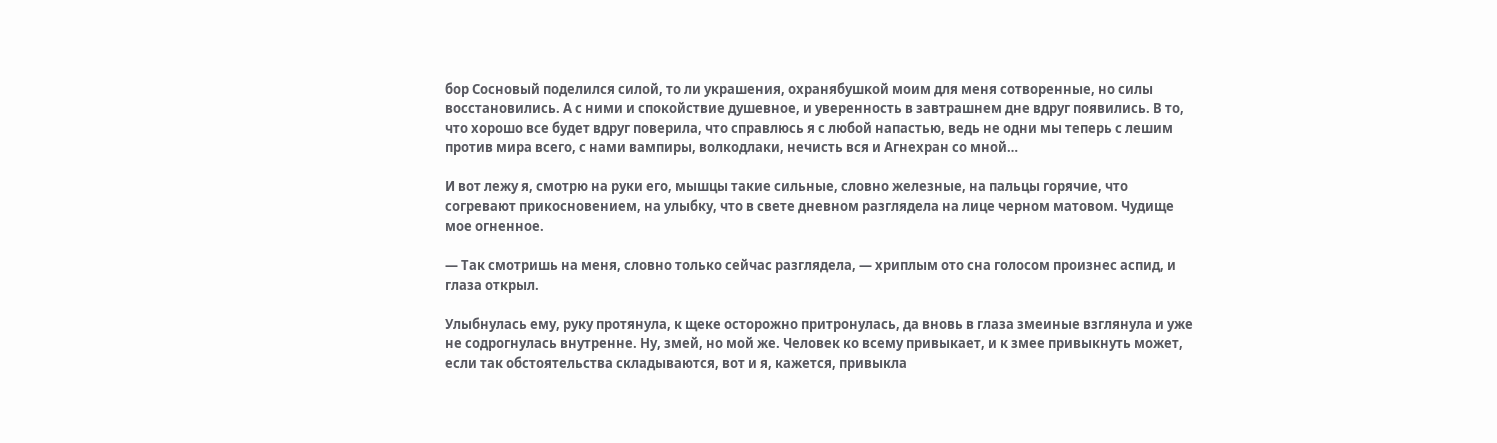бор Сосновый поделился силой, то ли украшения, охранябушкой моим для меня сотворенные, но силы восстановились. А с ними и спокойствие душевное, и уверенность в завтрашнем дне вдруг появились. В то, что хорошо все будет вдруг поверила, что справлюсь я с любой напастью, ведь не одни мы теперь с лешим против мира всего, с нами вампиры, волкодлаки, нечисть вся и Агнехран со мной…

И вот лежу я, смотрю на руки его, мышцы такие сильные, словно железные, на пальцы горячие, что согревают прикосновением, на улыбку, что в свете дневном разглядела на лице черном матовом. Чудище мое огненное.

— Так смотришь на меня, словно только сейчас разглядела, — хриплым ото сна голосом произнес аспид, и глаза открыл.

Улыбнулась ему, руку протянула, к щеке осторожно притронулась, да вновь в глаза змеиные взглянула и уже не содрогнулась внутренне. Ну, змей, но мой же. Человек ко всему привыкает, и к змее привыкнуть может, если так обстоятельства складываются, вот и я, кажется, привыкла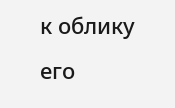к облику его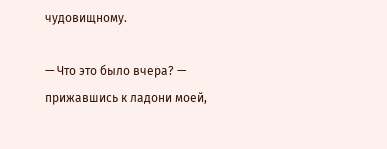чудовищному.

— Что это было вчера? — прижавшись к ладони моей,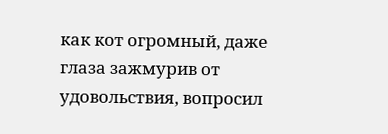как кот огромный, даже глаза зажмурив от удовольствия, вопросил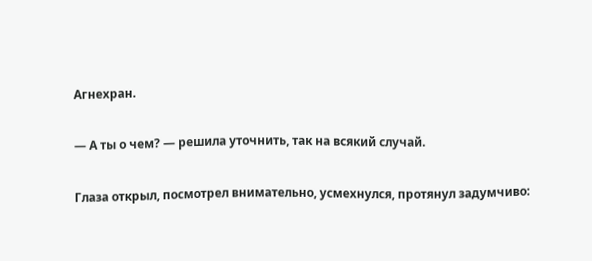Агнехран.

— А ты о чем? — решила уточнить, так на всякий случай.

Глаза открыл, посмотрел внимательно, усмехнулся, протянул задумчиво: